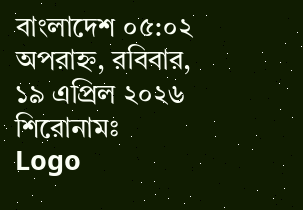বাংলাদেশ ০৫:০২ অপরাহ্ন, রবিবার, ১৯ এপ্রিল ২০২৬
শিরোনামঃ
Logo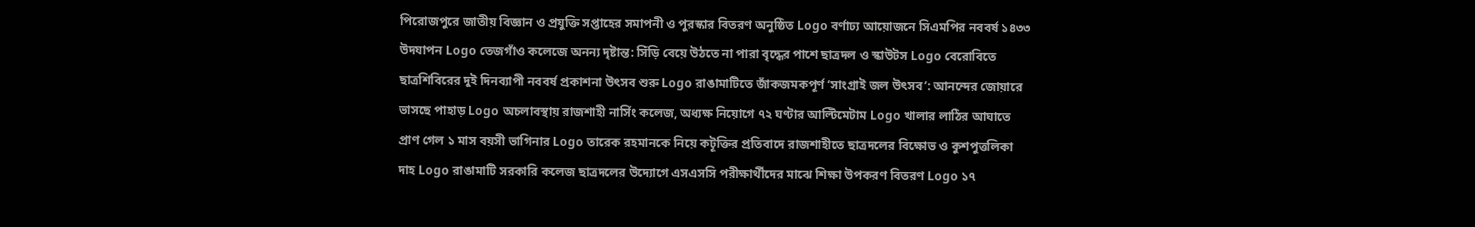পিরোজপুরে জাতীয় বিজ্ঞান ও প্রযুক্তি সপ্তাহের সমাপনী ও পুরস্কার বিতরণ অনুষ্ঠিত Logo বর্ণাঢ্য আয়োজনে সিএমপির নববর্ষ ১৪৩৩ উদযাপন Logo তেজগাঁও কলেজে অনন্য দৃষ্টান্ত: সিঁড়ি বেয়ে উঠতে না পারা বৃদ্ধের পাশে ছাত্রদল ও স্কাউটস Logo বেরোবিতে ছাত্রশিবিরের দুই দিনব্যাপী নববর্ষ প্রকাশনা উৎসব শুরু Logo রাঙামাটিতে জাঁকজমকপূর্ণ ‘সাংগ্রাই জল উৎসব’: আনন্দের জোয়ারে ভাসছে পাহাড় Logo অচলাবস্থায় রাজশাহী নার্সিং কলেজ, অধ্যক্ষ নিয়োগে ৭২ ঘণ্টার আল্টিমেটাম Logo খালার লাঠির আঘাতে প্রাণ গেল ১ মাস বয়সী ভাগিনার Logo তারেক রহমানকে নিয়ে কটূক্তির প্রতিবাদে রাজশাহীতে ছাত্রদলের বিক্ষোভ ও কুশপুত্তলিকা দাহ Logo রাঙামাটি সরকারি কলেজ ছাত্রদলের উদ্যোগে এসএসসি পরীক্ষার্থীদের মাঝে শিক্ষা উপকরণ বিতরণ Logo ১৭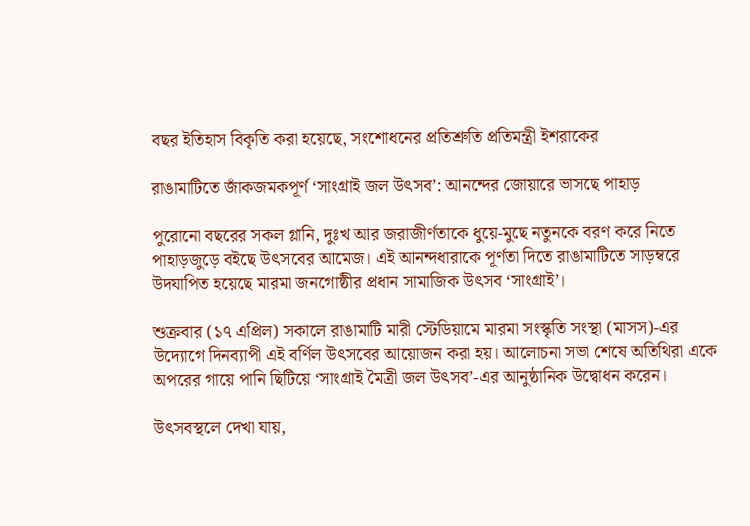বছর ইতিহাস বিকৃতি করা হয়েছে, সংশোধনের প্রতিশ্রুতি প্রতিমন্ত্রী ইশরাকের

রাঙামাটিতে জাঁকজমকপূর্ণ ‘সাংগ্রাই জল উৎসব’: আনন্দের জোয়ারে ভাসছে পাহাড়

পুরোনো বছরের সকল গ্লানি, দুঃখ আর জরাজীর্ণতাকে ধুয়ে-মুছে নতুনকে বরণ করে নিতে পাহাড়জুড়ে বইছে উৎসবের আমেজ। এই আনন্দধারাকে পূর্ণতা দিতে রাঙামাটিতে সাড়ম্বরে উদযাপিত হয়েছে মারমা জনগোষ্ঠীর প্রধান সামাজিক উৎসব ‘সাংগ্রাই’।

শুক্রবার (১৭ এপ্রিল) সকালে রাঙামাটি মারী স্টেডিয়ামে মারমা সংস্কৃতি সংস্থা (মাসস)-এর উদ্যোগে দিনব্যাপী এই বর্ণিল উৎসবের আয়োজন করা হয়। আলোচনা সভা শেষে অতিথিরা একে অপরের গায়ে পানি ছিটিয়ে ‘সাংগ্রাই মৈত্রী জল উৎসব’-এর আনুষ্ঠানিক উদ্বোধন করেন।

উৎসবস্থলে দেখা যায়,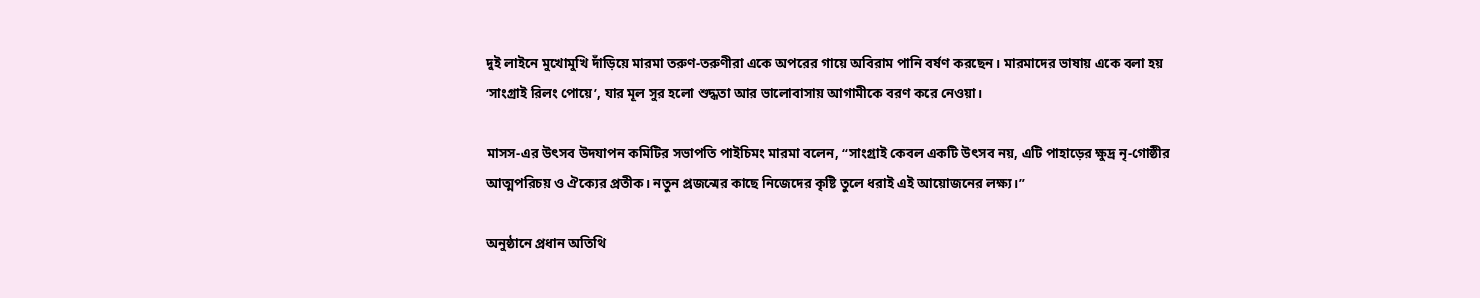দুই লাইনে মুখোমুখি দাঁড়িয়ে মারমা তরুণ-তরুণীরা একে অপরের গায়ে অবিরাম পানি বর্ষণ করছেন। মারমাদের ভাষায় একে বলা হয় ‘সাংগ্রাই রিলং পোয়ে’, যার মূল সুর হলো শুদ্ধতা আর ভালোবাসায় আগামীকে বরণ করে নেওয়া।

মাসস-এর উৎসব উদযাপন কমিটির সভাপতি পাইচিমং মারমা বলেন, “সাংগ্রাই কেবল একটি উৎসব নয়, এটি পাহাড়ের ক্ষুদ্র নৃ-গোষ্ঠীর আত্মপরিচয় ও ঐক্যের প্রতীক। নতুন প্রজন্মের কাছে নিজেদের কৃষ্টি তুলে ধরাই এই আয়োজনের লক্ষ্য।”

অনুষ্ঠানে প্রধান অতিথি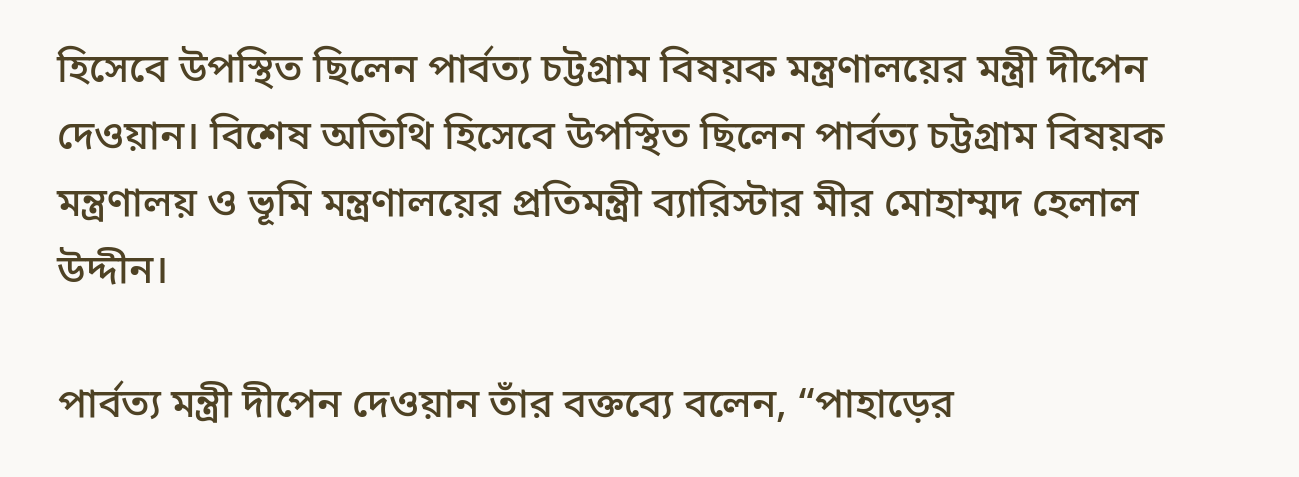হিসেবে উপস্থিত ছিলেন পার্বত্য চট্টগ্রাম বিষয়ক মন্ত্রণালয়ের মন্ত্রী দীপেন দেওয়ান। বিশেষ অতিথি হিসেবে উপস্থিত ছিলেন পার্বত্য চট্টগ্রাম বিষয়ক মন্ত্রণালয় ও ভূমি মন্ত্রণালয়ের প্রতিমন্ত্রী ব্যারিস্টার মীর মোহাম্মদ হেলাল উদ্দীন।

পার্বত্য মন্ত্রী দীপেন দেওয়ান তাঁর বক্তব্যে বলেন, “পাহাড়ের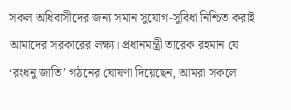সকল অধিবাসীদের জন্য সমান সুযোগ-সুবিধা নিশ্চিত করাই আমাদের সরকারের লক্ষ্য। প্রধানমন্ত্রী তারেক রহমান যে ‘রংধনু জাতি’ গঠনের ঘোষণা দিয়েছেন, আমরা সকলে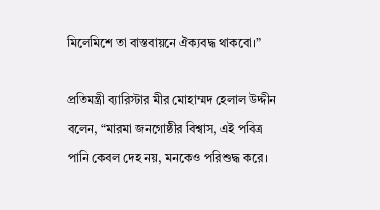মিলেমিশে তা বাস্তবায়নে ঐক্যবদ্ধ থাকবো।”

প্রতিমন্ত্রী ব্যারিস্টার মীর মোহাম্মদ হেলাল উদ্দীন বলেন, “মারমা জনগোষ্ঠীর বিশ্বাস, এই পবিত্র পানি কেবল দেহ নয়, মনকেও পরিশুদ্ধ করে।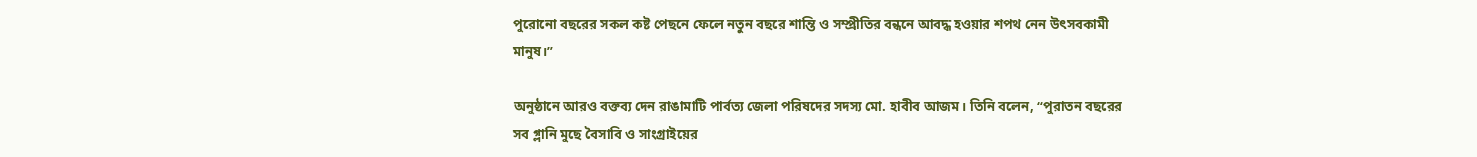পুরোনো বছরের সকল কষ্ট পেছনে ফেলে নতুন বছরে শান্তি ও সম্প্রীতির বন্ধনে আবদ্ধ হওয়ার শপথ নেন উৎসবকামী মানুষ।”

অনুষ্ঠানে আরও বক্তব্য দেন রাঙামাটি পার্বত্য জেলা পরিষদের সদস্য মো. হাবীব আজম। তিনি বলেন, “পুরাতন বছরের সব গ্লানি মুছে বৈসাবি ও সাংগ্রাইয়ের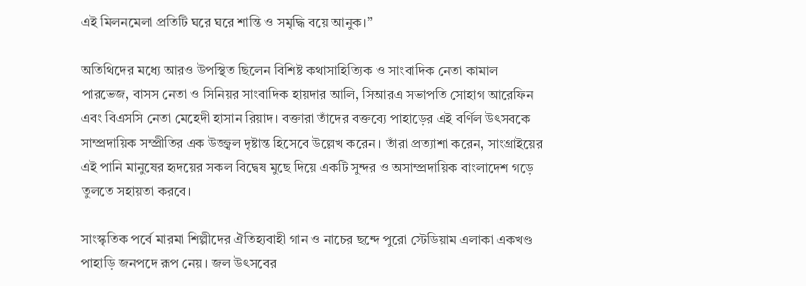এই মিলনমেলা প্রতিটি ঘরে ঘরে শান্তি ও সমৃদ্ধি বয়ে আনুক।”

অতিথিদের মধ্যে আরও উপস্থিত ছিলেন বিশিষ্ট কথাসাহিত্যিক ও সাংবাদিক নেতা কামাল পারভেজ, বাসস নেতা ও সিনিয়র সাংবাদিক হায়দার আলি, সিআরএ সভাপতি সোহাগ আরেফিন এবং বিএসসি নেতা মেহেদী হাসান রিয়াদ। বক্তারা তাঁদের বক্তব্যে পাহাড়ের এই বর্ণিল উৎসবকে সাম্প্রদায়িক সম্প্রীতির এক উজ্জ্বল দৃষ্টান্ত হিসেবে উল্লেখ করেন। তাঁরা প্রত্যাশা করেন, সাংগ্রাইয়ের এই পানি মানুষের হৃদয়ের সকল বিদ্বেষ মুছে দিয়ে একটি সুন্দর ও অসাম্প্রদায়িক বাংলাদেশ গড়ে তুলতে সহায়তা করবে।

সাংস্কৃতিক পর্বে মারমা শিল্পীদের ঐতিহ্যবাহী গান ও নাচের ছন্দে পুরো স্টেডিয়াম এলাকা একখণ্ড পাহাড়ি জনপদে রূপ নেয়। জল উৎসবের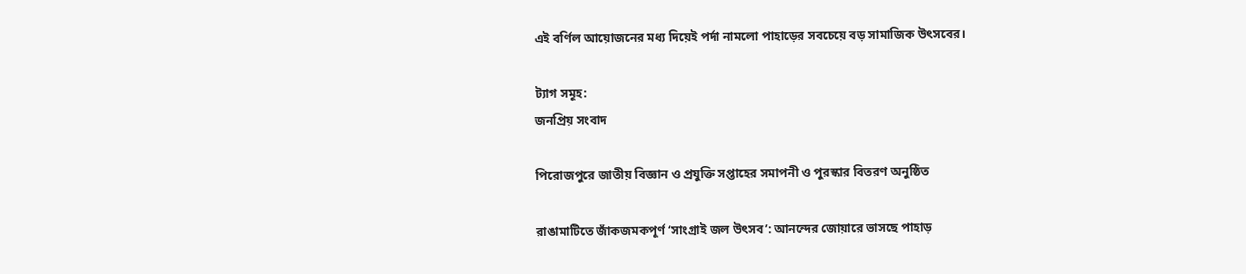এই বর্ণিল আয়োজনের মধ্য দিয়েই পর্দা নামলো পাহাড়ের সবচেয়ে বড় সামাজিক উৎসবের।

ট্যাগ সমূহ:
জনপ্রিয় সংবাদ

পিরোজপুরে জাতীয় বিজ্ঞান ও প্রযুক্তি সপ্তাহের সমাপনী ও পুরস্কার বিতরণ অনুষ্ঠিত

রাঙামাটিতে জাঁকজমকপূর্ণ ‘সাংগ্রাই জল উৎসব’: আনন্দের জোয়ারে ভাসছে পাহাড়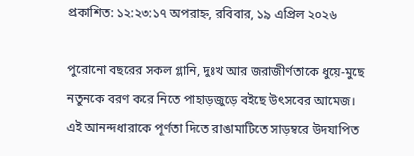প্রকাশিত: ১২:২৩:১৭ অপরাহ্ন, রবিবার, ১৯ এপ্রিল ২০২৬

পুরোনো বছরের সকল গ্লানি, দুঃখ আর জরাজীর্ণতাকে ধুয়ে-মুছে নতুনকে বরণ করে নিতে পাহাড়জুড়ে বইছে উৎসবের আমেজ। এই আনন্দধারাকে পূর্ণতা দিতে রাঙামাটিতে সাড়ম্বরে উদযাপিত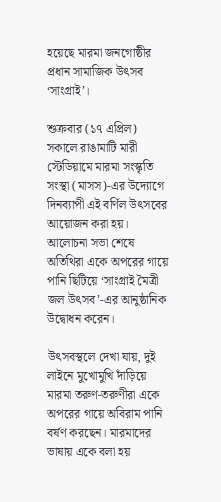হয়েছে মারমা জনগোষ্ঠীর প্রধান সামাজিক উৎসব ‘সাংগ্রাই’।

শুক্রবার (১৭ এপ্রিল) সকালে রাঙামাটি মারী স্টেডিয়ামে মারমা সংস্কৃতি সংস্থা (মাসস)-এর উদ্যোগে দিনব্যাপী এই বর্ণিল উৎসবের আয়োজন করা হয়। আলোচনা সভা শেষে অতিথিরা একে অপরের গায়ে পানি ছিটিয়ে ‘সাংগ্রাই মৈত্রী জল উৎসব’-এর আনুষ্ঠানিক উদ্বোধন করেন।

উৎসবস্থলে দেখা যায়, দুই লাইনে মুখোমুখি দাঁড়িয়ে মারমা তরুণ-তরুণীরা একে অপরের গায়ে অবিরাম পানি বর্ষণ করছেন। মারমাদের ভাষায় একে বলা হয়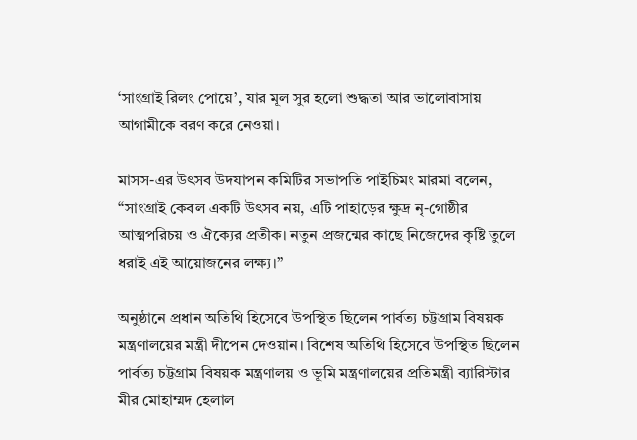‘সাংগ্রাই রিলং পোয়ে’, যার মূল সুর হলো শুদ্ধতা আর ভালোবাসায় আগামীকে বরণ করে নেওয়া।

মাসস-এর উৎসব উদযাপন কমিটির সভাপতি পাইচিমং মারমা বলেন, “সাংগ্রাই কেবল একটি উৎসব নয়, এটি পাহাড়ের ক্ষুদ্র নৃ-গোষ্ঠীর আত্মপরিচয় ও ঐক্যের প্রতীক। নতুন প্রজন্মের কাছে নিজেদের কৃষ্টি তুলে ধরাই এই আয়োজনের লক্ষ্য।”

অনুষ্ঠানে প্রধান অতিথি হিসেবে উপস্থিত ছিলেন পার্বত্য চট্টগ্রাম বিষয়ক মন্ত্রণালয়ের মন্ত্রী দীপেন দেওয়ান। বিশেষ অতিথি হিসেবে উপস্থিত ছিলেন পার্বত্য চট্টগ্রাম বিষয়ক মন্ত্রণালয় ও ভূমি মন্ত্রণালয়ের প্রতিমন্ত্রী ব্যারিস্টার মীর মোহাম্মদ হেলাল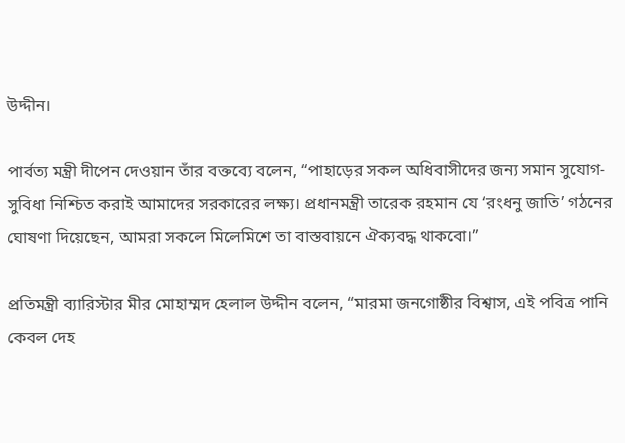উদ্দীন।

পার্বত্য মন্ত্রী দীপেন দেওয়ান তাঁর বক্তব্যে বলেন, “পাহাড়ের সকল অধিবাসীদের জন্য সমান সুযোগ-সুবিধা নিশ্চিত করাই আমাদের সরকারের লক্ষ্য। প্রধানমন্ত্রী তারেক রহমান যে ‘রংধনু জাতি’ গঠনের ঘোষণা দিয়েছেন, আমরা সকলে মিলেমিশে তা বাস্তবায়নে ঐক্যবদ্ধ থাকবো।”

প্রতিমন্ত্রী ব্যারিস্টার মীর মোহাম্মদ হেলাল উদ্দীন বলেন, “মারমা জনগোষ্ঠীর বিশ্বাস, এই পবিত্র পানি কেবল দেহ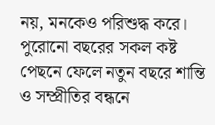নয়, মনকেও পরিশুদ্ধ করে। পুরোনো বছরের সকল কষ্ট পেছনে ফেলে নতুন বছরে শান্তি ও সম্প্রীতির বন্ধনে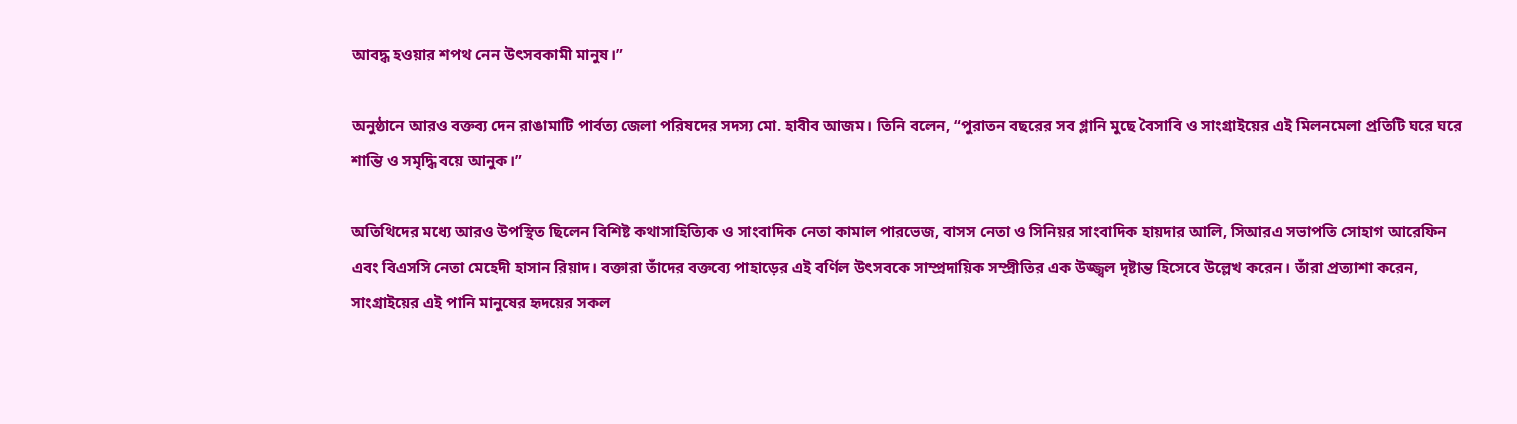আবদ্ধ হওয়ার শপথ নেন উৎসবকামী মানুষ।”

অনুষ্ঠানে আরও বক্তব্য দেন রাঙামাটি পার্বত্য জেলা পরিষদের সদস্য মো. হাবীব আজম। তিনি বলেন, “পুরাতন বছরের সব গ্লানি মুছে বৈসাবি ও সাংগ্রাইয়ের এই মিলনমেলা প্রতিটি ঘরে ঘরে শান্তি ও সমৃদ্ধি বয়ে আনুক।”

অতিথিদের মধ্যে আরও উপস্থিত ছিলেন বিশিষ্ট কথাসাহিত্যিক ও সাংবাদিক নেতা কামাল পারভেজ, বাসস নেতা ও সিনিয়র সাংবাদিক হায়দার আলি, সিআরএ সভাপতি সোহাগ আরেফিন এবং বিএসসি নেতা মেহেদী হাসান রিয়াদ। বক্তারা তাঁদের বক্তব্যে পাহাড়ের এই বর্ণিল উৎসবকে সাম্প্রদায়িক সম্প্রীতির এক উজ্জ্বল দৃষ্টান্ত হিসেবে উল্লেখ করেন। তাঁরা প্রত্যাশা করেন, সাংগ্রাইয়ের এই পানি মানুষের হৃদয়ের সকল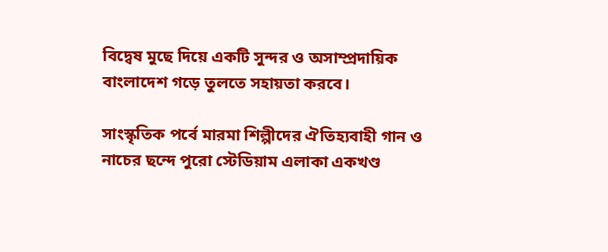বিদ্বেষ মুছে দিয়ে একটি সুন্দর ও অসাম্প্রদায়িক বাংলাদেশ গড়ে তুলতে সহায়তা করবে।

সাংস্কৃতিক পর্বে মারমা শিল্পীদের ঐতিহ্যবাহী গান ও নাচের ছন্দে পুরো স্টেডিয়াম এলাকা একখণ্ড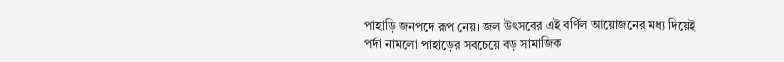পাহাড়ি জনপদে রূপ নেয়। জল উৎসবের এই বর্ণিল আয়োজনের মধ্য দিয়েই পর্দা নামলো পাহাড়ের সবচেয়ে বড় সামাজিক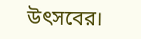উৎসবের।